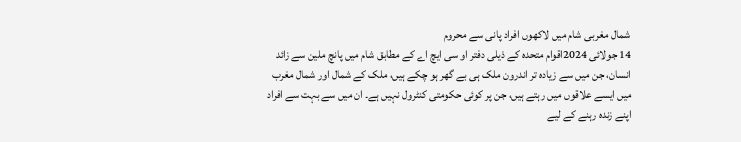شمال مغربی شام میں لاکھوں افراد پانی سے محروم
14 جولائی 2024اقوام متحدہ کے ذیلی دفتر او سی ایچ اے کے مطابق شام میں پانچ ملین سے زائد انسان، جن میں سے زیادہ تر اندرون ملک ہی بے گھر ہو چکے ہیں، ملک کے شمال اور شمال مغرب میں ایسے علاقوں میں رہتے ہیں، جن پر کوئی حکومتی کنٹرول نہیں ہے۔ ان میں سے بہت سے افراد اپنے زندہ رہنے کے لیے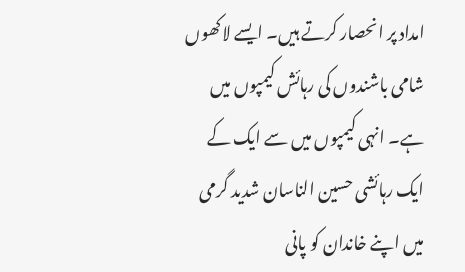امداد پر انحصار کرتے ہیں۔ ایسے لاکھوں شامی باشندوں کی رہائش کیمپوں میں ہے۔ انہی کیمپوں میں سے ایک کے ایک رہائشی حسین الناسان شدید گرمی میں اپنے خاندان کو پانی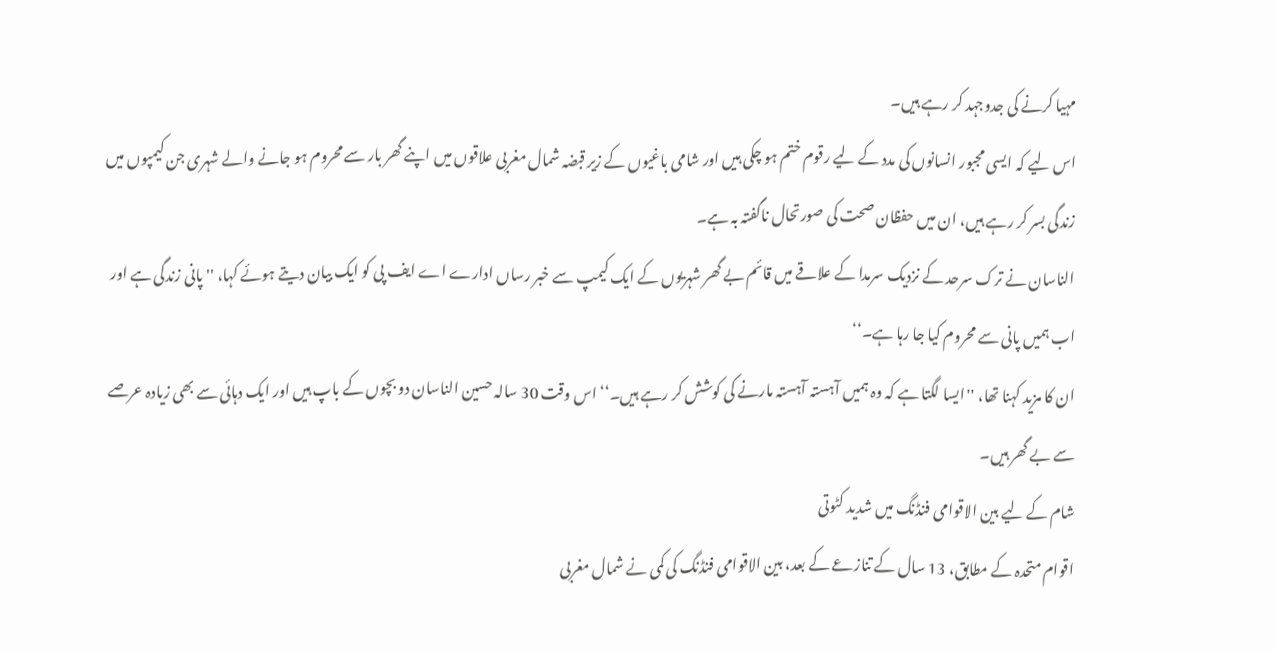مہیا کرنے کی جدوجہد کر رہے ہیں۔
اس لیے کہ ایسی مجبور انسانوں کی مدد کے لیے رقوم ختم ہو چکی ہیں اور شامی باغیوں کے زیر قبضہ شمال مغربی علاقوں میں اپنے گھر بار سے محروم ہو جانے والے شہری جن کیمپوں میں زندگی بسر کر رہے ہیں، ان میں حفظان صحت کی صورتحال ناگفتہ بہ ہے۔
الناسان نے ترک سرحد کے نزدیک سرمدا کے علاقے میں قائم بے گھر شہریوں کے ایک کیمپ سے خبر رساں ادارے اے ایف پی کو ایک بیان دیتے ہوئے کہا، ''پانی زندگی ہے اور اب ہمیں پانی سے محروم کیا جا رہا ہے۔‘‘
ان کا مزید کہنا تھا، ''ایسا لگتا ہے کہ وہ ہمیں آہستہ آہستہ مارنے کی کوشش کر رہے ہیں۔‘‘ اس وقت 30 سالہ حسین الناسان دو بچوں کے باپ ہیں اور ایک دہائی سے بھی زیادہ عرصے سے بے گھر ہیں۔
شام کے لیے بین الاقوامی فنڈنگ میں شدید کٹوتی
اقوام متحدہ کے مطابق، 13 سال کے تنازعے کے بعد، بین الاقوامی فنڈنگ کی کمی نے شمال مغربی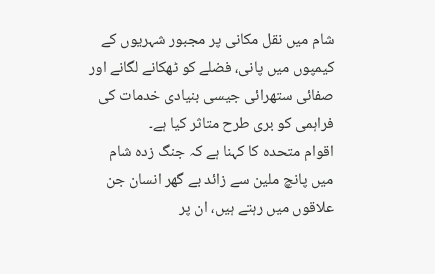شام میں نقل مکانی پر مجبور شہریوں کے کیمپوں میں پانی، فضلے کو ٹھکانے لگانے اور صفائی ستھرائی جیسی بنیادی خدمات کی فراہمی کو بری طرح متاثر کیا ہے۔
اقوام متحدہ کا کہنا ہے کہ جنگ زدہ شام میں پانچ ملین سے زائد بے گھر انسان جن علاقوں میں رہتے ہیں، ان پر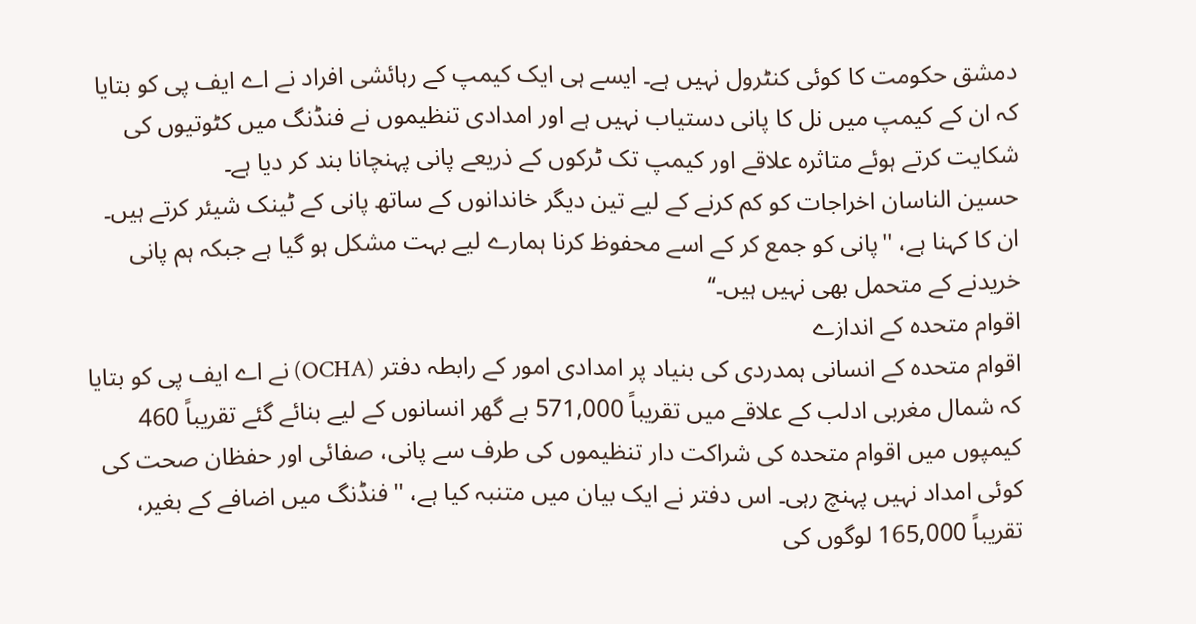دمشق حکومت کا کوئی کنٹرول نہیں ہے۔ ایسے ہی ایک کیمپ کے رہائشی افراد نے اے ایف پی کو بتایا کہ ان کے کیمپ میں نل کا پانی دستیاب نہیں ہے اور امدادی تنظیموں نے فنڈنگ میں کٹوتیوں کی شکایت کرتے ہوئے متاثرہ علاقے اور کیمپ تک ٹرکوں کے ذریعے پانی پہنچانا بند کر دیا ہے۔
حسین الناسان اخراجات کو کم کرنے کے لیے تین دیگر خاندانوں کے ساتھ پانی کے ٹینک شیئر کرتے ہیں۔ ان کا کہنا ہے، ''پانی کو جمع کر کے اسے محفوظ کرنا ہمارے لیے بہت مشکل ہو گیا ہے جبکہ ہم پانی خریدنے کے متحمل بھی نہیں ہیں۔‘‘
اقوام متحدہ کے اندازے
اقوام متحدہ کے انسانی ہمدردی کی بنیاد پر امدادی امور کے رابطہ دفتر (OCHA) نے اے ایف پی کو بتایا کہ شمال مغربی ادلب کے علاقے میں تقریباً 571,000 بے گھر انسانوں کے لیے بنائے گئے تقریباً 460 کیمپوں میں اقوام متحدہ کی شراکت دار تنظیموں کی طرف سے پانی، صفائی اور حفظان صحت کی کوئی امداد نہیں پہنچ رہی۔ اس دفتر نے ایک بیان میں متنبہ کیا ہے، ''فنڈنگ میں اضافے کے بغیر، تقریباً 165,000 لوگوں کی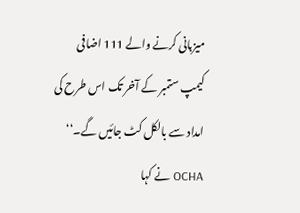میزبانی کرنے والے 111 اضافی کیمپ ستمبر کے آخر تک اس طرح کی امداد سے بالکل کٹ جائیں گے۔‘‘
OCHA نے کہا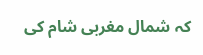کہ شمال مغربی شام کی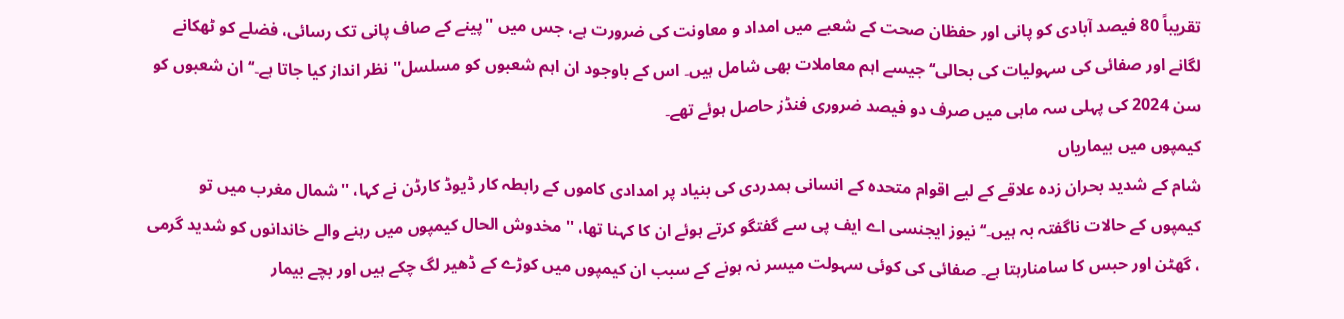تقریباً 80 فیصد آبادی کو پانی اور حفظان صحت کے شعبے میں امداد و معاونت کی ضرورت ہے، جس میں ''پینے کے صاف پانی تک رسائی، فضلے کو ٹھکانے لگانے اور صفائی کی سہولیات کی بحالی‘‘ جیسے اہم معاملات بھی شامل ہیں۔ اس کے باوجود ان اہم شعبوں کو مسلسل'' نظر انداز کیا جاتا ہے۔‘‘ ان شعبوں کو سن 2024 کی پہلی سہ ماہی میں صرف دو فیصد ضروری فنڈز حاصل ہوئے تھے۔
کیمپوں میں بیماریاں
شام کے شدید بحران زدہ علاقے کے لیے اقوام متحدہ کے انسانی ہمدردی کی بنیاد پر امدادی کاموں کے رابطہ کار ڈیوڈ کارڈن نے کہا، ''شمال مغرب میں تو کیمپوں کے حالات ناگفتہ بہ ہیں۔‘‘ نیوز ایجنسی اے ایف پی سے گفتگو کرتے ہوئے ان کا کہنا تھا، ''مخدوش الحال کیمپوں میں رہنے والے خاندانوں کو شدید گرمی ، گھٹن اور حبس کا سامنارہتا ہے۔ صفائی کی کوئی سہولت میسر نہ ہونے کے سبب ان کیمپوں میں کوڑے کے ڈھیر لگ چکے ہیں اور بچے بیمار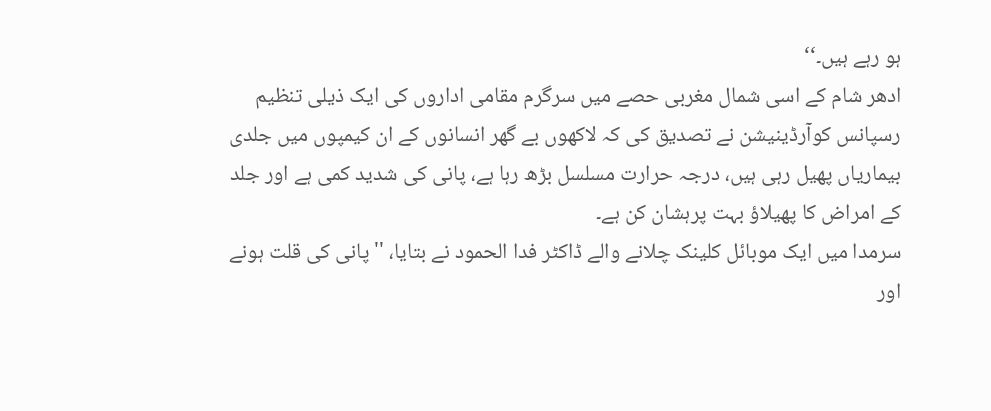ہو رہے ہیں۔‘‘
ادھر شام کے اسی شمال مغربی حصے میں سرگرم مقامی اداروں کی ایک ذیلی تنظیم رسپانس کوآرڈینیشن نے تصدیق کی کہ لاکھوں بے گھر انسانوں کے ان کیمپوں میں جلدی بیماریاں پھیل رہی ہیں، درجہ حرارت مسلسل بڑھ رہا ہے، پانی کی شدید کمی ہے اور جلد کے امراض کا پھیلاؤ بہت پرہشان کن ہے۔
سرمدا میں ایک موبائل کلینک چلانے والے ڈاکٹر فدا الحمود نے بتایا، ''پانی کی قلت ہونے اور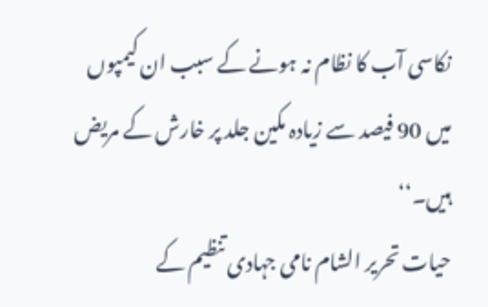نکاسی آب کا نظام نہ ہونے کے سبب ان کیمپوں میں 90 فیصد سے زیادہ مکین جلد پر خارش کے مریض ہیں۔‘‘
حیات تحریر الشام نامی جہادی تنظیم کے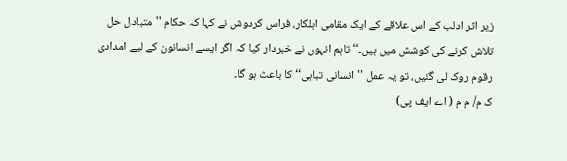زیر اثر ادلب کے اس علاقے کے ایک مقامی اہلکار، فراس کردوش نے کہا کہ حکام ''متبادل حل تلاش کرنے کی کوشش میں ہیں۔‘‘ تاہم انہوں نے خبردار کیا کہ اگر ایسے انسانون کے لیے امدادی رقوم روک لی گئیں، تو یہ عمل ''انسانی تباہی‘‘ کا باعث ہو گا۔
ک م/ م م ( اے ایف پی)